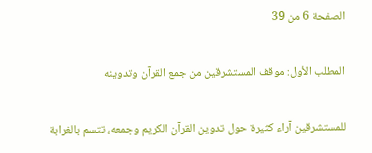الصفحة 6 من 39

المطلب الأول: موقف المستشرقين من جمع القرآن وتدوينه

للمستشرقين آراء كثيرة حول تدوين القرآن الكريم وجمعه، تتسم بالغرابة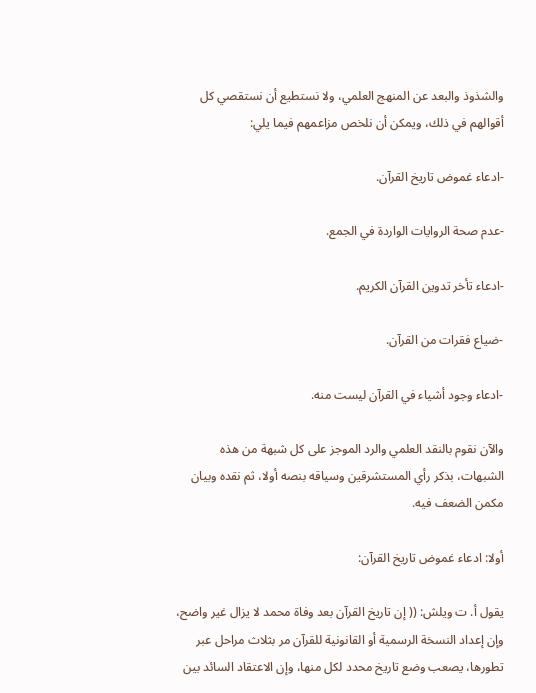والشذوذ والبعد عن المنهج العلمي، ولا نستطيع أن نستقصي كل أقوالهم في ذلك، ويمكن أن نلخص مزاعمهم فيما يلي:

-ادعاء غموض تاريخ القرآن.

-عدم صحة الروايات الواردة في الجمع.

-ادعاء تأخر تدوين القرآن الكريم.

-ضياع فقرات من القرآن.

-ادعاء وجود أشياء في القرآن ليست منه.

والآن نقوم بالنقد العلمي والرد الموجز على كل شبهة من هذه الشبهات، بذكر رأي المستشرقين وسياقه بنصه أولا، ثم نقده وبيان مكمن الضعف فيه.

أولا: ادعاء غموض تاريخ القرآن:

يقول أ. ت ويلش: (( إن تاريخ القرآن بعد وفاة محمد لا يزال غير واضح، وإن إعداد النسخة الرسمية أو القانونية للقرآن مر بثلاث مراحل عبر تطورها، يصعب وضع تاريخ محدد لكل منها، وإن الاعتقاد السائد بين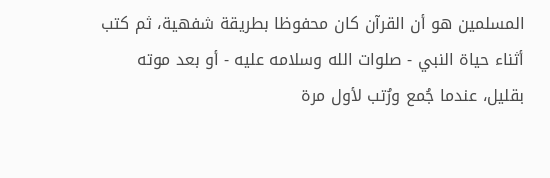المسلمين هو أن القرآن كان محفوظا بطريقة شفهية، ثم كتب أثناء حياة النبي - صلوات الله وسلامه عليه - أو بعد موته بقليل، عندما جُمع ورُتب لأول مرة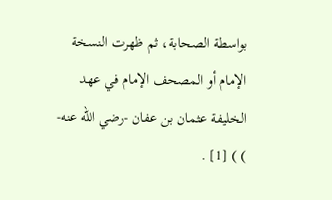بواسطة الصحابة، ثم ظهرت النسخة الإمام أو المصحف الإمام في عهد الخليفة عثمان بن عفان -رضي الله عنه- ) ) [1] .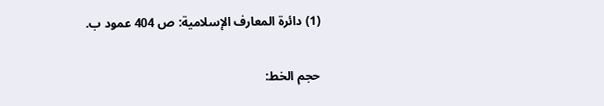(1) دائرة المعارف الإسلامية: ص 404 عمود ب.

حجم الخط: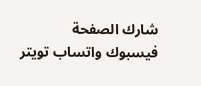شارك الصفحة
فيسبوك واتساب تويتر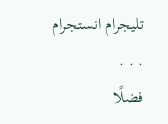تليجرام انستجرام
. . .
فضلًا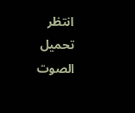انتظر تحميل الصوت